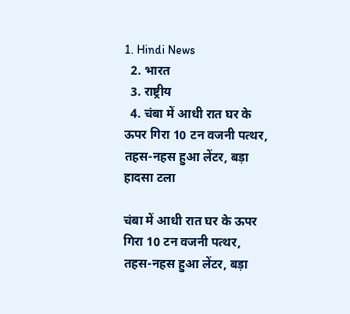1. Hindi News
  2. भारत
  3. राष्ट्रीय
  4. चंबा में आधी रात घर के ऊपर गिरा 10 टन वजनी पत्थर, तहस-नहस हुआ लेंटर, बड़ा हादसा टला

चंबा में आधी रात घर के ऊपर गिरा 10 टन वजनी पत्थर, तहस-नहस हुआ लेंटर, बड़ा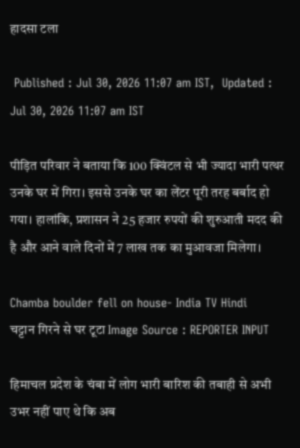हादसा टला

 Published : Jul 30, 2026 11:07 am IST,  Updated : Jul 30, 2026 11:07 am IST

पीड़ित परिवार ने बताया कि 100 क्विंटल से भी ज्यादा भारी पत्थर उनके घर में गिरा। इससे उनके घर का लेंटर पूरी तरह बर्बाद हो गया। हालांकि, प्रशासन ने 25 हजार रुपयों की शुरुआती मदद की है और आने वाले दिनों में 7 लाख तक का मुआवजा मिलेगा।

Chamba boulder fell on house- India TV Hindi
चट्टान गिरने से घर टूटा Image Source : REPORTER INPUT

हिमाचल प्रदेश के चंबा में लोग भारी बारिश की तबाही से अभी उभर नहीं पाए थे कि अब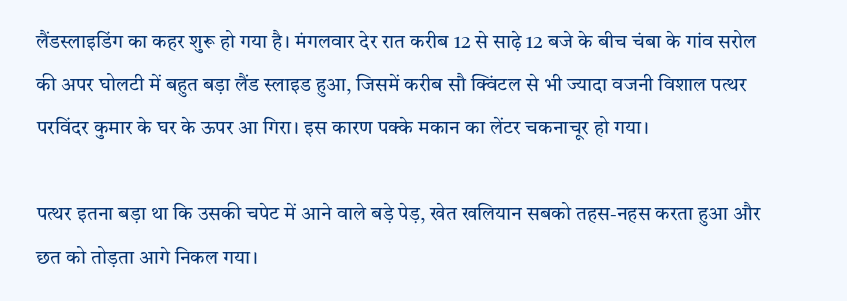लैंडस्लाइडिंग का कहर शुरू हो गया है। मंगलवार देर रात करीब 12 से साढ़े 12 बजे के बीच चंबा के गांव सरोल की अपर घोलटी में बहुत बड़ा लैंड स्लाइड हुआ, जिसमें करीब सौ क्विंटल से भी ज्यादा वजनी विशाल पत्थर परविंदर कुमार के घर के ऊपर आ गिरा। इस कारण पक्के मकान का लेंटर चकनाचूर हो गया।

पत्थर इतना बड़ा था कि उसकी चपेट में आने वाले बड़े पेड़, खेत खलियान सबको तहस-नहस करता हुआ और छत को तोड़ता आगे निकल गया।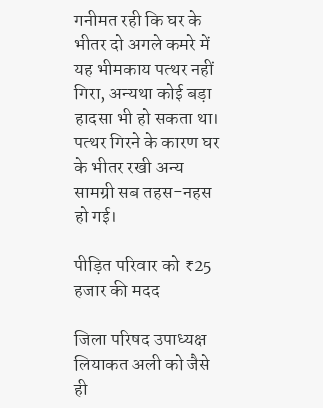गनीमत रही कि घर के भीतर दो अगले कमरे में यह भीमकाय पत्थर नहीं गिरा, अन्यथा कोई बड़ा हादसा भी हो सकता था। पत्थर गिरने के कारण घर के भीतर रखी अन्य सामग्री सब तहस-नहस हो गई।

पीड़ित परिवार को ₹25 हजार की मदद

जिला परिषद उपाध्यक्ष लियाकत अली को जैसे ही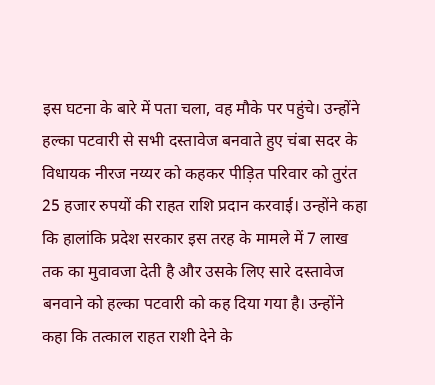इस घटना के बारे में पता चला, वह मौके पर पहुंचे। उन्होंने हल्का पटवारी से सभी दस्तावेज बनवाते हुए चंबा सदर के विधायक नीरज नय्यर को कहकर पीड़ित परिवार को तुरंत 25 हजार रुपयों की राहत राशि प्रदान करवाई। उन्होंने कहा कि हालांकि प्रदेश सरकार इस तरह के मामले में 7 लाख तक का मुवावजा देती है और उसके लिए सारे दस्तावेज बनवाने को हल्का पटवारी को कह दिया गया है। उन्होंने कहा कि तत्काल राहत राशी देने के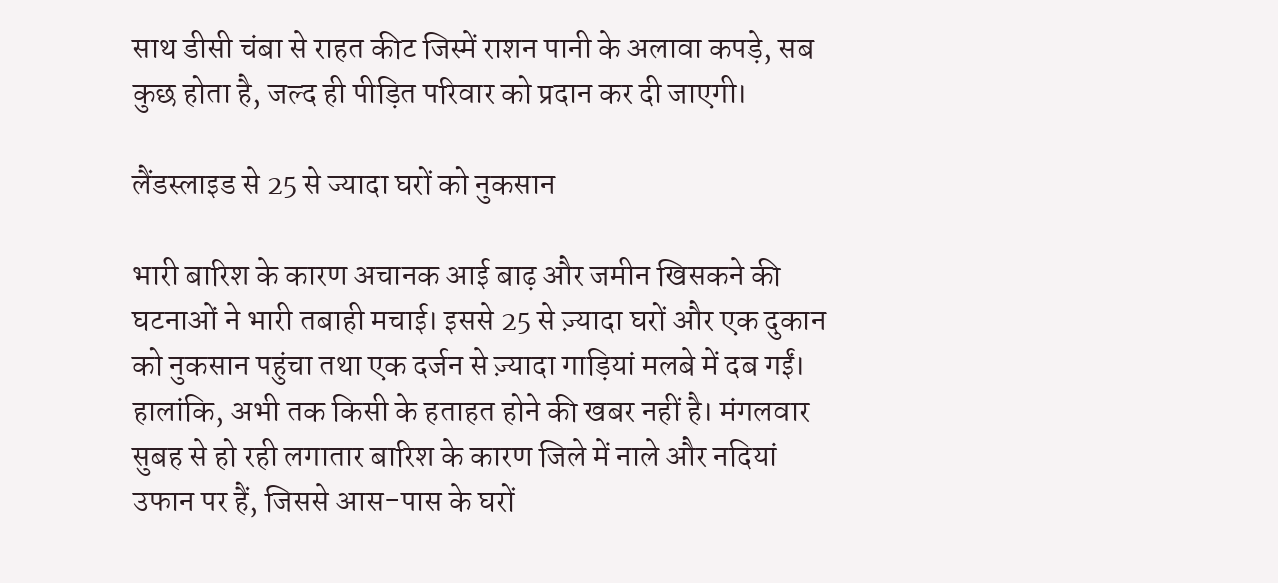साथ डीसी चंबा से राहत कीट जिस्में राशन पानी के अलावा कपड़े, सब कुछ होता है, जल्द ही पीड़ित परिवार को प्रदान कर दी जाएगी।

लैंडस्लाइड से 25 से ज्यादा घरों को नुकसान

भारी बारिश के कारण अचानक आई बाढ़ और जमीन खिसकने की घटनाओं ने भारी तबाही मचाई। इससे 25 से ज़्यादा घरों और एक दुकान को नुकसान पहुंचा तथा एक दर्जन से ज़्यादा गाड़ियां मलबे में दब गईं। हालांकि, अभी तक किसी के हताहत होने की खबर नहीं है। मंगलवार सुबह से हो रही लगातार बारिश के कारण जिले में नाले और नदियां उफान पर हैं, जिससे आस-पास के घरों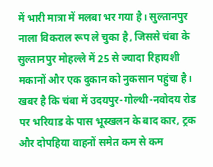में भारी मात्रा में मलबा भर गया है। सुल्तानपुर नाला विकराल रूप ले चुका है, जिससे चंबा के सुल्तानपुर मोहल्ले में 25 से ज्यादा रिहायशी मकानों और एक दुकान को नुकसान पहुंचा है। खबर है कि चंबा में उदयपुर-गोल्थी-नवोदय रोड पर भरियाड के पास भूस्खलन के बाद कार, ट्रक और दोपहिया वाहनों समेत कम से कम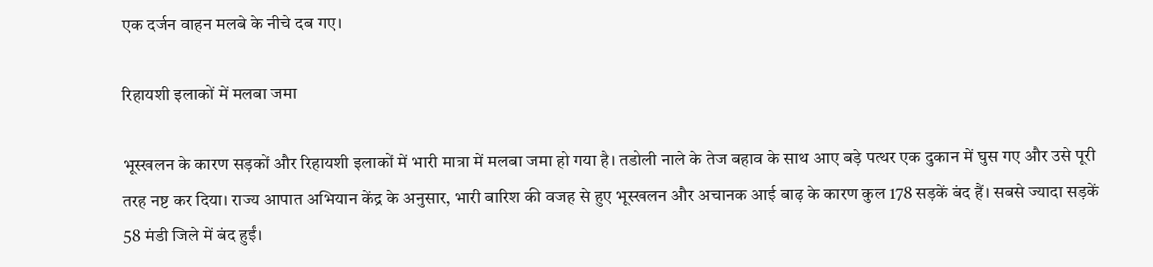एक दर्जन वाहन मलबे के नीचे दब गए।

रिहायशी इलाकों में मलबा जमा

भूस्खलन के कारण सड़कों और रिहायशी इलाकों में भारी मात्रा में मलबा जमा हो गया है। तडोली नाले के तेज बहाव के साथ आए बड़े पत्थर एक दुकान में घुस गए और उसे पूरी तरह नष्ट कर दिया। राज्य आपात अभियान केंद्र के अनुसार, भारी बारिश की वजह से हुए भूस्खलन और अचानक आई बाढ़ के कारण कुल 178 सड़कें बंद हैं। सबसे ज्यादा सड़कें 58 मंडी जिले में बंद हुईं।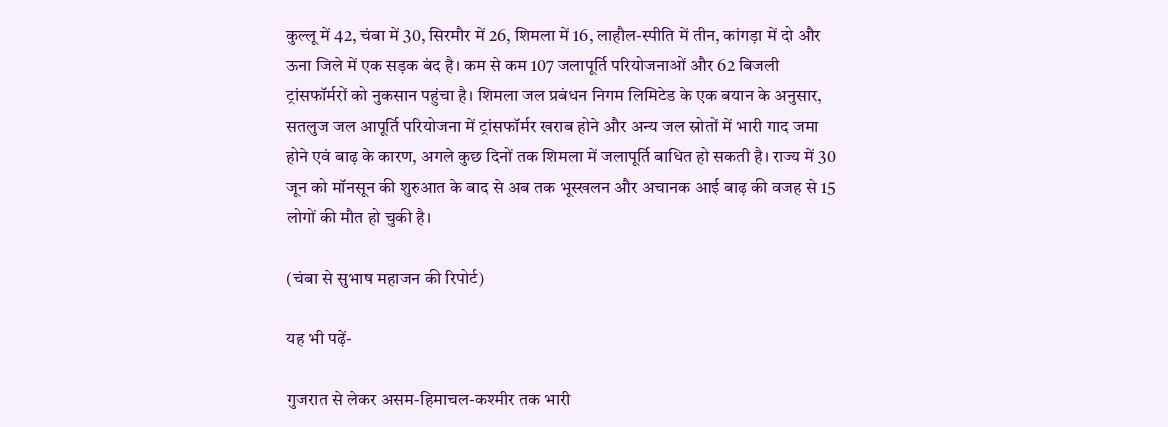कुल्लू में 42, चंबा में 30, सिरमौर में 26, शिमला में 16, लाहौल-स्पीति में तीन, कांगड़ा में दो और ऊना जिले में एक सड़क बंद है। कम से कम 107 जलापूर्ति परियोजनाओं और 62 बिजली ट्रांसफॉर्मरों को नुकसान पहुंचा है। शिमला जल प्रबंधन निगम लिमिटेड के एक बयान के अनुसार, सतलुज जल आपूर्ति परियोजना में ट्रांसफॉर्मर खराब होने और अन्य जल स्रोतों में भारी गाद जमा होने एवं बाढ़ के कारण, अगले कुछ दिनों तक शिमला में जलापूर्ति बाधित हो सकती है। राज्य में 30 जून को मॉनसून की शुरुआत के बाद से अब तक भूस्खलन और अचानक आई बाढ़ की वजह से 15 लोगों की मौत हो चुकी है।

(चंबा से सुभाष महाजन की रिपोर्ट)

यह भी पढ़ें-

गुजरात से लेकर असम-हिमाचल-कश्मीर तक भारी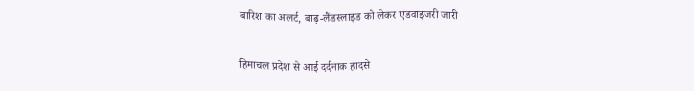बारिश का अलर्ट, बाढ़-लैंडस्लाइड को लेकर एडवाइजरी जारी

हिमाचल प्रदेश से आई दर्दनाक हादसे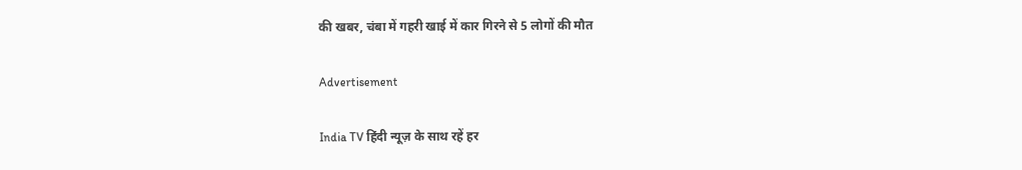की खबर, चंबा में गहरी खाई में कार गिरने से 5 लोगों की मौत

Advertisement

India TV हिंदी न्यूज़ के साथ रहें हर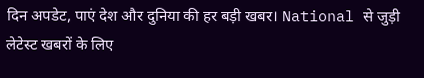दिन अपडेट, पाएं देश और दुनिया की हर बड़ी खबर। National से जुड़ी लेटेस्ट खबरों के लिए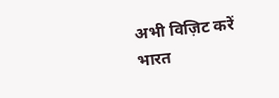अभी विज़िट करें भारत